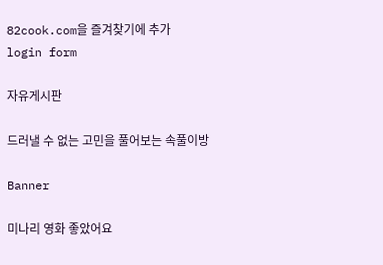82cook.com을 즐겨찾기에 추가
login form

자유게시판

드러낼 수 없는 고민을 풀어보는 속풀이방

Banner

미나리 영화 좋았어요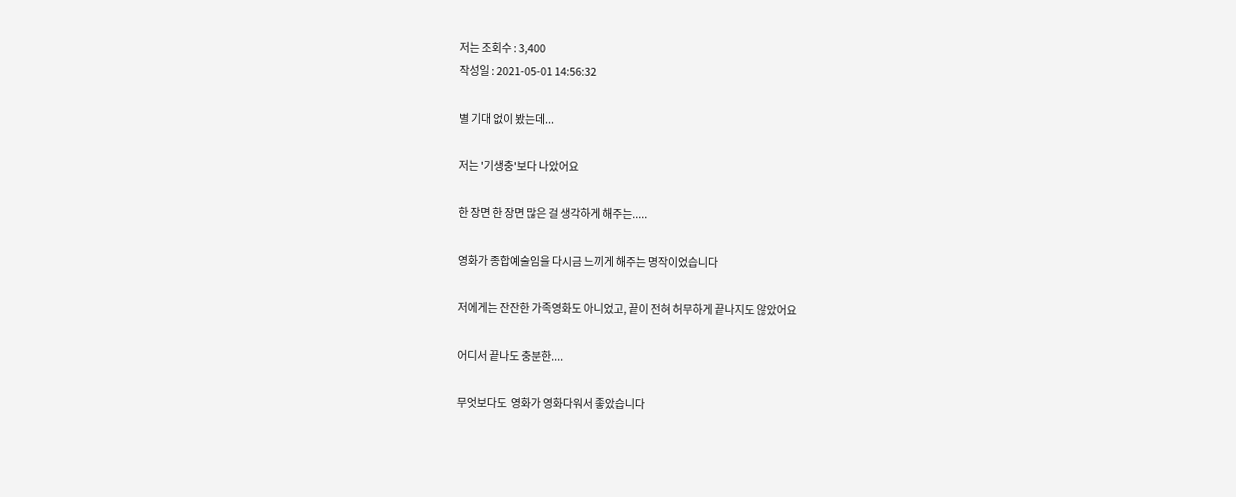저는 조회수 : 3,400
작성일 : 2021-05-01 14:56:32

별 기대 없이 봤는데...

저는 '기생충'보다 나았어요

한 장면 한 장면 많은 걸 생각하게 해주는.....

영화가 종합예술임을 다시금 느끼게 해주는 명작이었습니다

저에게는 잔잔한 가족영화도 아니었고, 끝이 전혀 허무하게 끝나지도 않았어요

어디서 끝나도 충분한....

무엇보다도  영화가 영화다워서 좋았습니다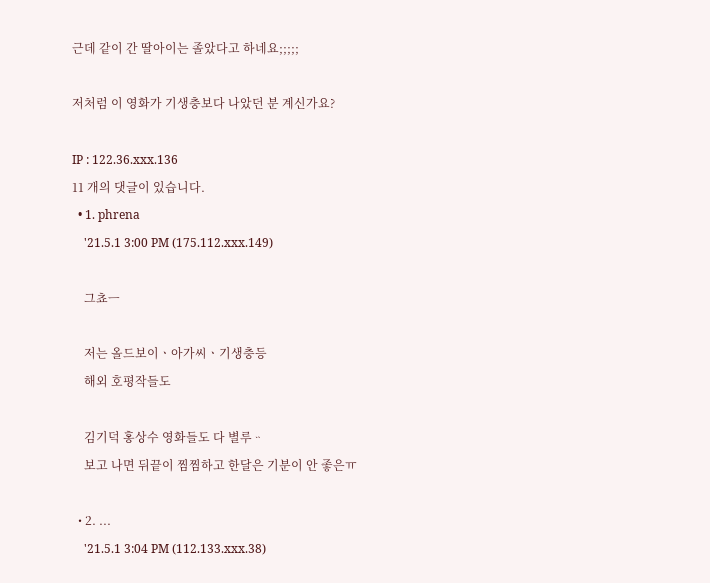근데 같이 간 딸아이는 졸았다고 하네요;;;;;

저처럼 이 영화가 기생충보다 나았던 분 계신가요?

IP : 122.36.xxx.136
11 개의 댓글이 있습니다.
  • 1. phrena
    '21.5.1 3:00 PM (175.112.xxx.149)

    그쵸ㅡ

    저는 올드보이ㆍ아가씨ㆍ기생충등
    해외 호평작들도

    김기덕 홍상수 영화들도 다 별루ᆢ
    보고 나면 뒤끝이 찜찜하고 한달은 기분이 안 좋은ㅠ

  • 2. ...
    '21.5.1 3:04 PM (112.133.xxx.38)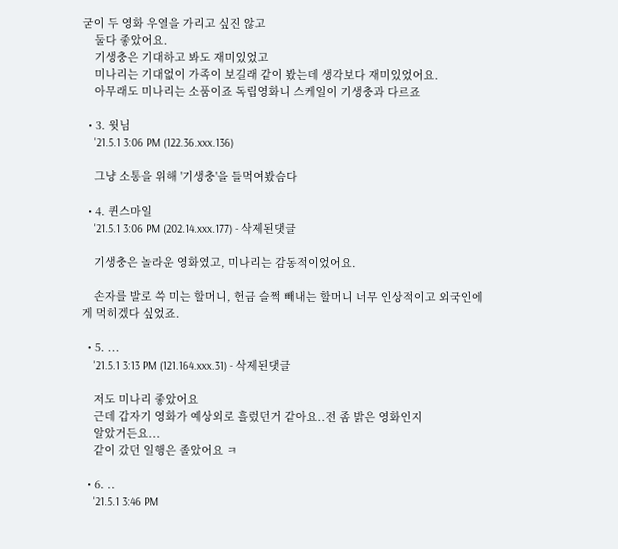굳이 두 영화 우열을 가리고 싶진 않고
    둘다 좋았어요.
    기생충은 기대하고 봐도 재미있었고
    미나리는 기대없이 가족이 보길래 같이 봤는데 생각보다 재미있었어요.
    아무래도 미나리는 소품이죠 독립영화니 스케일이 기생충과 다르죠

  • 3. 윗님
    '21.5.1 3:06 PM (122.36.xxx.136)

    그냥 소통을 위해 '기생충'을 들먹여봤슴다

  • 4. 퀸스마일
    '21.5.1 3:06 PM (202.14.xxx.177) - 삭제된댓글

    기생충은 놀라운 영화였고, 미나리는 감동적이었어요.

    손자를 발로 쓱 미는 할머니, 헌금 슬쩍 빼내는 할머니 너무 인상적이고 외국인에게 먹히겠다 싶었죠.

  • 5. ...
    '21.5.1 3:13 PM (121.164.xxx.31) - 삭제된댓글

    저도 미나리 좋았어요
    근데 갑자기 영화가 예상외로 흘렀던거 같아요..전 좀 밝은 영화인지
    알았거든요...
    같이 갔던 일행은 졸았어요 ㅋ

  • 6. ..
    '21.5.1 3:46 PM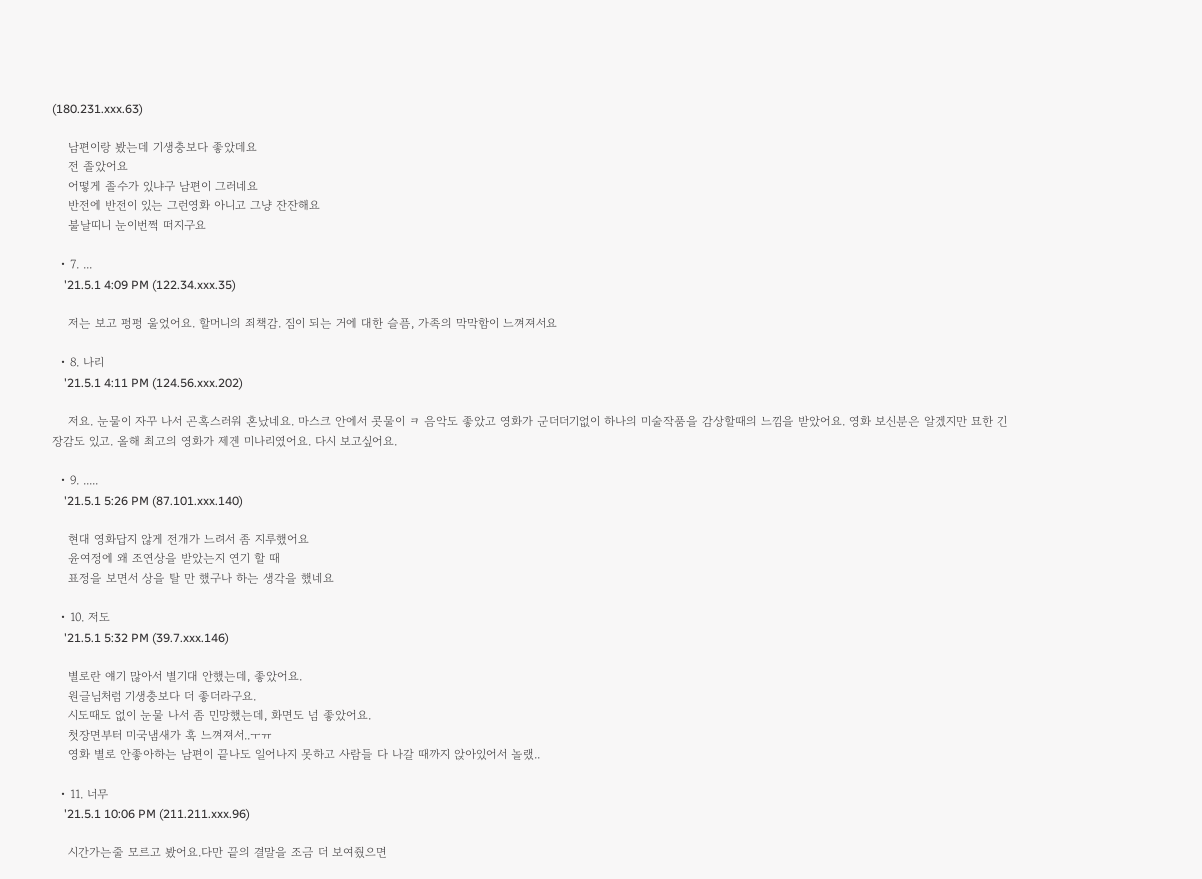(180.231.xxx.63)

    남편이랑 봤는데 기생충보다 좋았데요
    전 졸았어요
    어떻게 졸수가 있냐구 남편이 그러네요
    반전에 반전이 있는 그런영화 아니고 그냥 잔잔해요
    불날띠니 눈이번쩍 떠지구요

  • 7. ...
    '21.5.1 4:09 PM (122.34.xxx.35)

    저는 보고 펑펑 울었어요. 할머니의 죄책감. 짐이 되는 거에 대한 슬픔, 가족의 막막함이 느껴져서요

  • 8. 나리
    '21.5.1 4:11 PM (124.56.xxx.202)

    저요. 눈물이 자꾸 나서 곤혹스러워 혼났네요. 마스크 안에서 콧물이 ㅋ 음악도 좋았고 영화가 군더더기없이 하나의 미술작품을 감상할때의 느낌을 받았어요. 영화 보신분은 알겠지만 묘한 긴장감도 있고. 올해 최고의 영화가 제겐 미나리였어요. 다시 보고싶어요.

  • 9. .....
    '21.5.1 5:26 PM (87.101.xxx.140)

    현대 영화답지 않게 전개가 느려서 좀 지루했어요
    윤여정에 왜 조연상을 받았는지 연기 할 때
    표정을 보면서 상을 탈 만 했구나 하는 생각을 했네요

  • 10. 저도
    '21.5.1 5:32 PM (39.7.xxx.146)

    별로란 얘기 많아서 별기대 안했는데, 좋았어요.
    원글님처럼 기생충보다 더 좋더라구요.
    시도때도 없이 눈물 나서 좀 민망했는데, 화면도 넘 좋았어요.
    첫장면부터 미국냄새가 훅 느껴져서..ㅜㅠ
    영화 별로 안좋아하는 남편이 끝나도 일어나지 못하고 사람들 다 나갈 때까지 앉아있어서 놀랬..

  • 11. 너무
    '21.5.1 10:06 PM (211.211.xxx.96)

    시간가는줄 모르고 봤어요.다만 끝의 결말을 조금 더 보여줬으면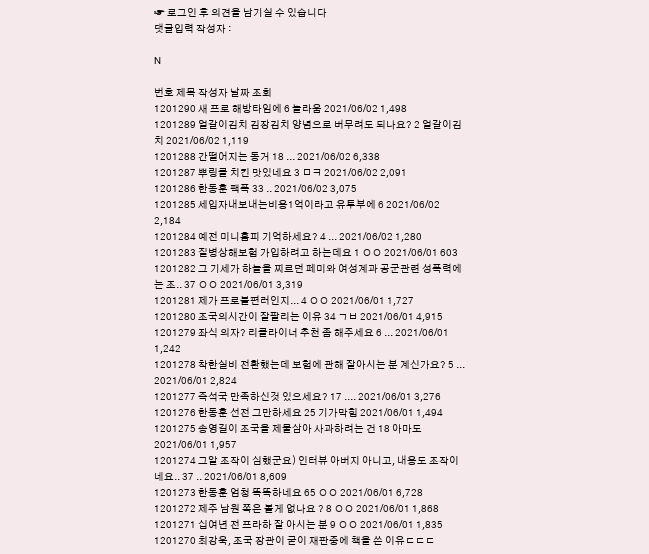☞ 로그인 후 의견을 남기실 수 있습니다
댓글입력 작성자 :

N

번호 제목 작성자 날짜 조회
1201290 새 프로 해방타임에 6 놀라움 2021/06/02 1,498
1201289 얼갈이김치 김장김치 양념으로 버무려도 되나요? 2 얼갈이김치 2021/06/02 1,119
1201288 간떨어지는 동거 18 ... 2021/06/02 6,338
1201287 뿌링클 치킨 맛있네요 3 ㅁㅋ 2021/06/02 2,091
1201286 한동훈 팩폭 33 .. 2021/06/02 3,075
1201285 세입자내보내는비용1억이라고 유투부에 6 2021/06/02 2,184
1201284 예전 미니홈피 기억하세요? 4 ... 2021/06/02 1,280
1201283 질병상해보험 가입하려고 하는데요 1 ㅇㅇ 2021/06/01 603
1201282 그 기세가 하늘을 찌르던 페미와 여성계과 공군관련 성폭력에는 조.. 37 ㅇㅇ 2021/06/01 3,319
1201281 제가 프로불편러인지... 4 ㅇㅇ 2021/06/01 1,727
1201280 조국의시간이 잘팔리는 이유 34 ㄱㅂ 2021/06/01 4,915
1201279 좌식 의자? 리클라이너 추천 좀 해주세요 6 ... 2021/06/01 1,242
1201278 착한실비 전환했는데 보험에 관해 잘아시는 분 계신가요? 5 ... 2021/06/01 2,824
1201277 즉석국 만족하신것 있으세요? 17 .... 2021/06/01 3,276
1201276 한동훈 선전 그만하세요 25 기가막힘 2021/06/01 1,494
1201275 송영길이 조국을 제물삼아 사과하려는 건 18 아마도 2021/06/01 1,957
1201274 그알 조작이 심했군요) 인터뷰 아버지 아니고, 내용도 조작이네요.. 37 .. 2021/06/01 8,609
1201273 한동훈 엄청 똑똑하네요 65 ㅇㅇ 2021/06/01 6,728
1201272 제주 남원 쪽은 볼게 없나요 ? 8 ㅇㅇ 2021/06/01 1,868
1201271 십여년 전 프라하 잘 아시는 분 9 ㅇㅇ 2021/06/01 1,835
1201270 최강욱, 조국 장관이 굳이 재판중에 책을 쓴 이유ㄷㄷㄷ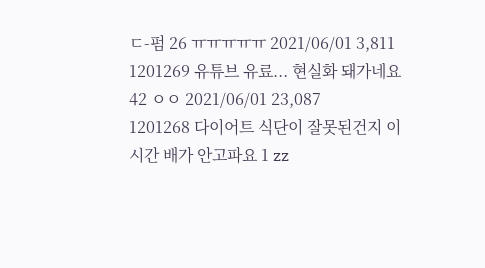ㄷ-펌 26 ㅠㅠㅠㅠㅠ 2021/06/01 3,811
1201269 유튜브 유료... 현실화 돼가네요 42 ㅇㅇ 2021/06/01 23,087
1201268 다이어트 식단이 잘못된건지 이 시간 배가 안고파요 1 zz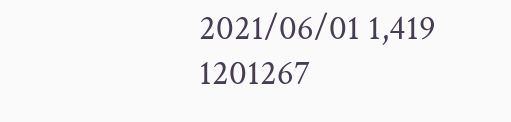2021/06/01 1,419
1201267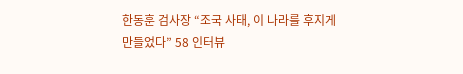한동훈 검사장 “조국 사태, 이 나라를 후지게 만들었다” 58 인터뷰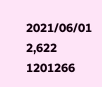2021/06/01 2,622
1201266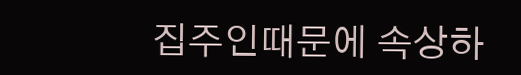집주인때문에 속상하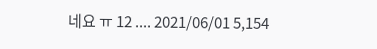네요 ㅠ 12 .... 2021/06/01 5,154